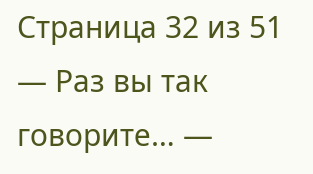Страница 32 из 51
— Раз вы так говорите… —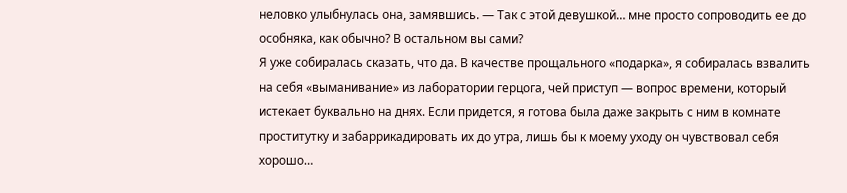неловко улыбнулась она, замявшись. — Так с этой девушкой… мне просто сопроводить ее до особняка, как обычно? В остальном вы сами?
Я уже собиралась сказать, что да. В качестве прощального «подарка», я собиралась взвалить на себя «выманивание» из лаборатории герцога, чей приступ — вопрос времени, который истекает буквально на днях. Если придется, я готова была даже закрыть с ним в комнате проститутку и забаррикадировать их до утра, лишь бы к моему уходу он чувствовал себя хорошо…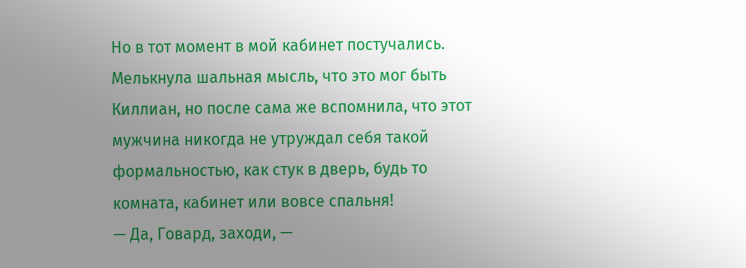Но в тот момент в мой кабинет постучались. Мелькнула шальная мысль, что это мог быть Киллиан, но после сама же вспомнила, что этот мужчина никогда не утруждал себя такой формальностью, как стук в дверь, будь то комната, кабинет или вовсе спальня!
— Да, Говард, заходи, —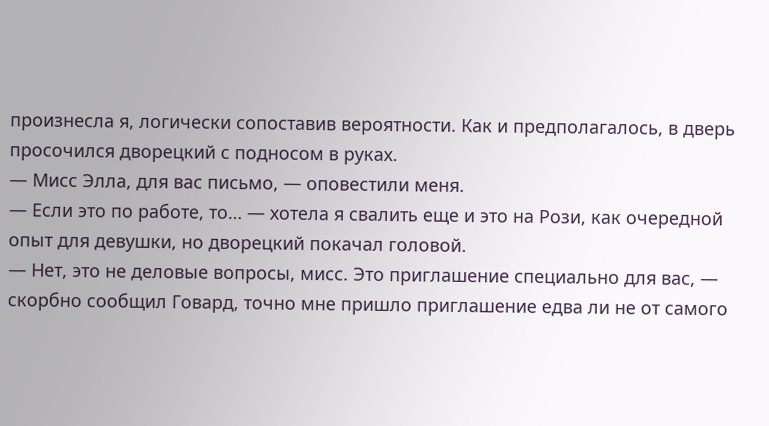произнесла я, логически сопоставив вероятности. Как и предполагалось, в дверь просочился дворецкий с подносом в руках.
— Мисс Элла, для вас письмо, — оповестили меня.
— Если это по работе, то… — хотела я свалить еще и это на Рози, как очередной опыт для девушки, но дворецкий покачал головой.
— Нет, это не деловые вопросы, мисс. Это приглашение специально для вас, — скорбно сообщил Говард, точно мне пришло приглашение едва ли не от самого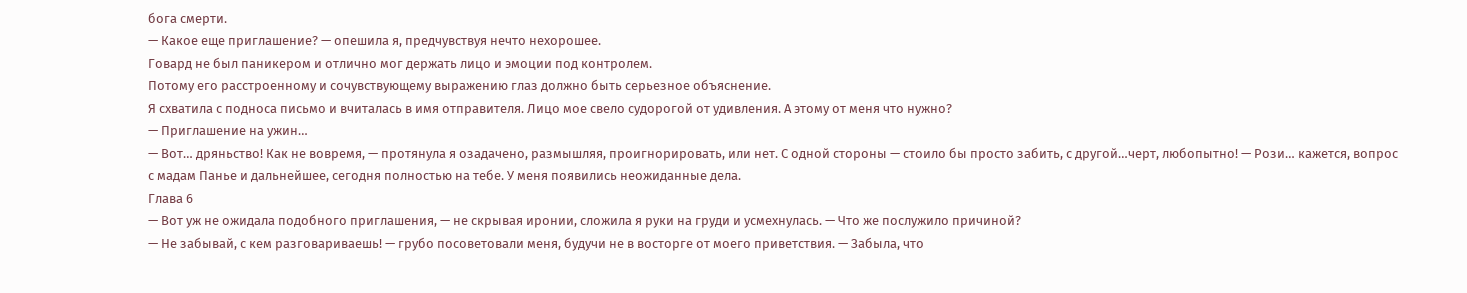бога смерти.
— Какое еще приглашение? — опешила я, предчувствуя нечто нехорошее.
Говард не был паникером и отлично мог держать лицо и эмоции под контролем.
Потому его расстроенному и сочувствующему выражению глаз должно быть серьезное объяснение.
Я схватила с подноса письмо и вчиталась в имя отправителя. Лицо мое свело судорогой от удивления. А этому от меня что нужно?
— Приглашение на ужин…
— Вот… дряньство! Как не вовремя, — протянула я озадачено, размышляя, проигнорировать, или нет. С одной стороны — стоило бы просто забить, с другой…черт, любопытно! — Рози… кажется, вопрос с мадам Панье и дальнейшее, сегодня полностью на тебе. У меня появились неожиданные дела.
Глава 6
— Вот уж не ожидала подобного приглашения, — не скрывая иронии, сложила я руки на груди и усмехнулась. — Что же послужило причиной?
— Не забывай, с кем разговариваешь! — грубо посоветовали меня, будучи не в восторге от моего приветствия. — Забыла, что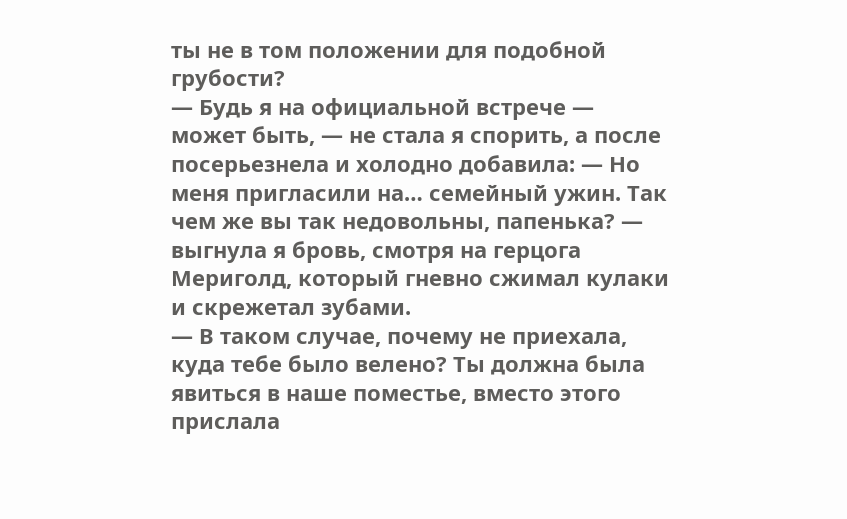ты не в том положении для подобной грубости?
— Будь я на официальной встрече — может быть, — не стала я спорить, а после посерьезнела и холодно добавила: — Но меня пригласили на… семейный ужин. Так чем же вы так недовольны, папенька? — выгнула я бровь, смотря на герцога Мериголд, который гневно сжимал кулаки и скрежетал зубами.
— В таком случае, почему не приехала, куда тебе было велено? Ты должна была явиться в наше поместье, вместо этого прислала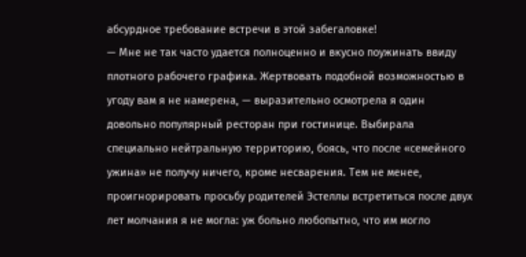абсурдное требование встречи в этой забегаловке!
— Мне не так часто удается полноценно и вкусно поужинать ввиду плотного рабочего графика. Жертвовать подобной возможностью в угоду вам я не намерена, — выразительно осмотрела я один довольно популярный ресторан при гостинице. Выбирала специально нейтральную территорию, боясь, что после «семейного ужина» не получу ничего, кроме несварения. Тем не менее, проигнорировать просьбу родителей Эстеллы встретиться после двух лет молчания я не могла: уж больно любопытно, что им могло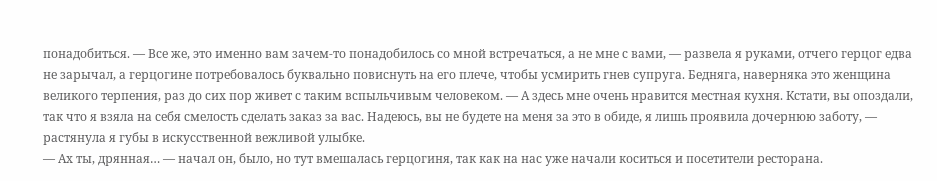понадобиться. — Все же, это именно вам зачем-то понадобилось со мной встречаться, а не мне с вами, — развела я руками, отчего герцог едва не зарычал, а герцогине потребовалось буквально повиснуть на его плече, чтобы усмирить гнев супруга. Бедняга, наверняка это женщина великого терпения, раз до сих пор живет с таким вспыльчивым человеком. — А здесь мне очень нравится местная кухня. Кстати, вы опоздали, так что я взяла на себя смелость сделать заказ за вас. Надеюсь, вы не будете на меня за это в обиде, я лишь проявила дочернюю заботу, — растянула я губы в искусственной вежливой улыбке.
— Ах ты, дрянная… — начал он, было, но тут вмешалась герцогиня, так как на нас уже начали коситься и посетители ресторана.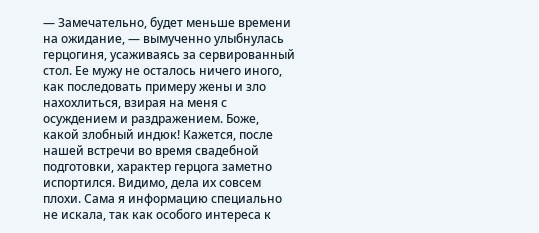— Замечательно, будет меньше времени на ожидание, — вымученно улыбнулась герцогиня, усаживаясь за сервированный стол. Ее мужу не осталось ничего иного, как последовать примеру жены и зло нахохлиться, взирая на меня с осуждением и раздражением. Боже, какой злобный индюк! Кажется, после нашей встречи во время свадебной подготовки, характер герцога заметно испортился. Видимо, дела их совсем плохи. Сама я информацию специально не искала, так как особого интереса к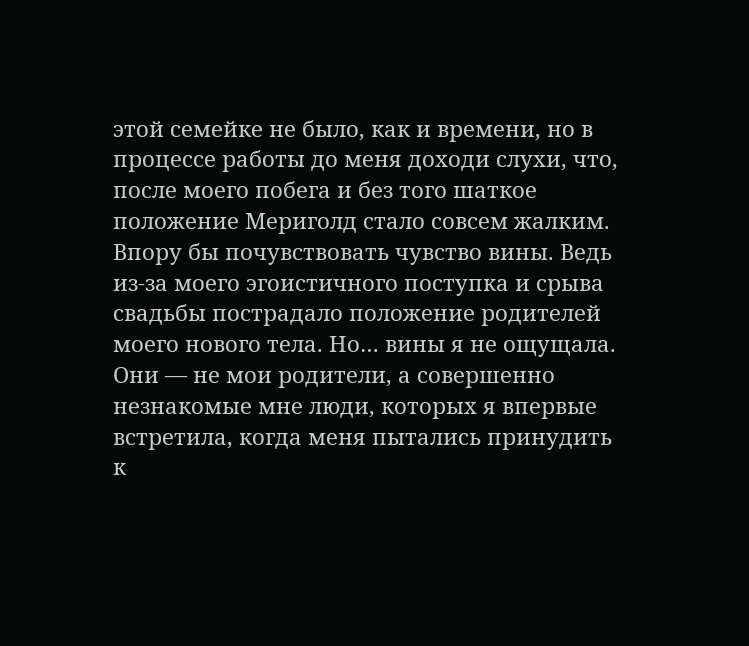этой семейке не было, как и времени, но в процессе работы до меня доходи слухи, что, после моего побега и без того шаткое положение Мериголд стало совсем жалким.
Впору бы почувствовать чувство вины. Ведь из-за моего эгоистичного поступка и срыва свадьбы пострадало положение родителей моего нового тела. Но… вины я не ощущала. Они — не мои родители, а совершенно незнакомые мне люди, которых я впервые встретила, когда меня пытались принудить к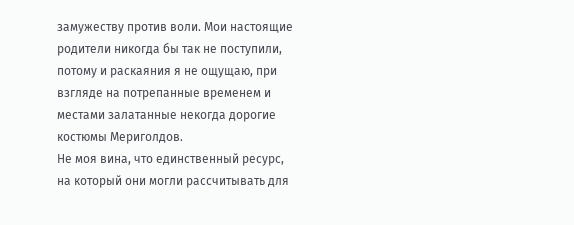замужеству против воли. Мои настоящие родители никогда бы так не поступили, потому и раскаяния я не ощущаю, при взгляде на потрепанные временем и местами залатанные некогда дорогие костюмы Мериголдов.
Не моя вина, что единственный ресурс, на который они могли рассчитывать для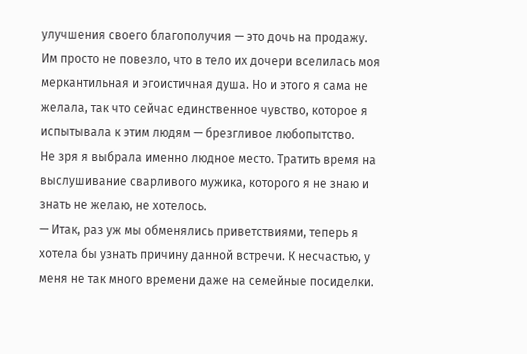улучшения своего благополучия — это дочь на продажу. Им просто не повезло, что в тело их дочери вселилась моя меркантильная и эгоистичная душа. Но и этого я сама не желала, так что сейчас единственное чувство, которое я испытывала к этим людям — брезгливое любопытство.
Не зря я выбрала именно людное место. Тратить время на выслушивание сварливого мужика, которого я не знаю и знать не желаю, не хотелось.
— Итак, раз уж мы обменялись приветствиями, теперь я хотела бы узнать причину данной встречи. К несчастью, у меня не так много времени даже на семейные посиделки.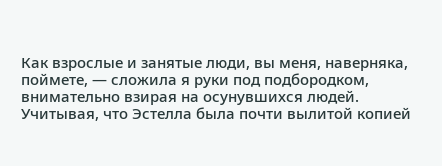Как взрослые и занятые люди, вы меня, наверняка, поймете, — сложила я руки под подбородком, внимательно взирая на осунувшихся людей.
Учитывая, что Эстелла была почти вылитой копией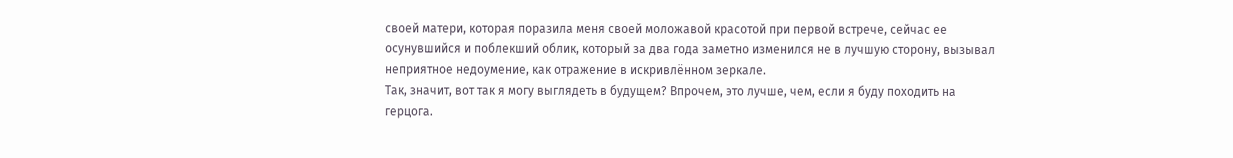своей матери, которая поразила меня своей моложавой красотой при первой встрече, сейчас ее осунувшийся и поблекший облик, который за два года заметно изменился не в лучшую сторону, вызывал неприятное недоумение, как отражение в искривлённом зеркале.
Так, значит, вот так я могу выглядеть в будущем? Впрочем, это лучше, чем, если я буду походить на герцога.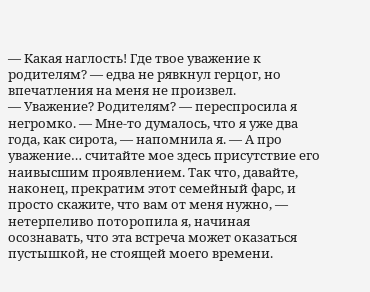— Какая наглость! Где твое уважение к родителям? — едва не рявкнул герцог, но впечатления на меня не произвел.
— Уважение? Родителям? — переспросила я негромко. — Мне-то думалось, что я уже два года, как сирота, — напомнила я. — А про уважение… считайте мое здесь присутствие его наивысшим проявлением. Так что, давайте, наконец, прекратим этот семейный фарс, и просто скажите, что вам от меня нужно, — нетерпеливо поторопила я, начиная осознавать, что эта встреча может оказаться пустышкой, не стоящей моего времени.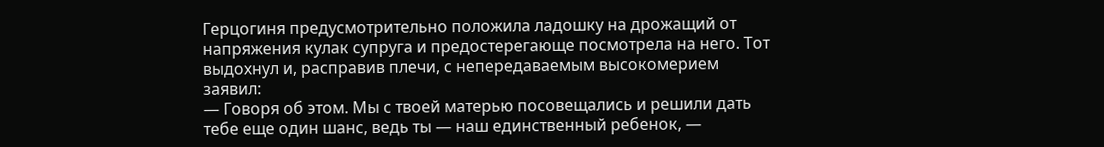Герцогиня предусмотрительно положила ладошку на дрожащий от напряжения кулак супруга и предостерегающе посмотрела на него. Тот выдохнул и, расправив плечи, с непередаваемым высокомерием заявил:
— Говоря об этом. Мы с твоей матерью посовещались и решили дать тебе еще один шанс, ведь ты — наш единственный ребенок, —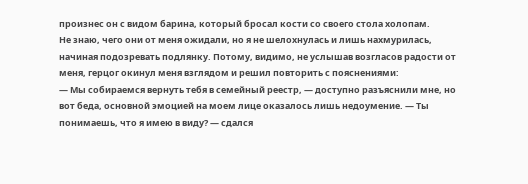произнес он с видом барина, который бросал кости со своего стола холопам.
Не знаю, чего они от меня ожидали, но я не шелохнулась и лишь нахмурилась, начиная подозревать подлянку. Потому, видимо, не услышав возгласов радости от меня, герцог окинул меня взглядом и решил повторить с пояснениями:
— Мы собираемся вернуть тебя в семейный реестр, — доступно разъяснили мне, но вот беда, основной эмоцией на моем лице оказалось лишь недоумение. — Ты понимаешь, что я имею в виду? — сдался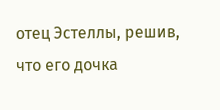отец Эстеллы, решив, что его дочка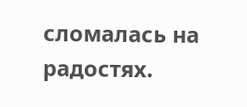сломалась на радостях.